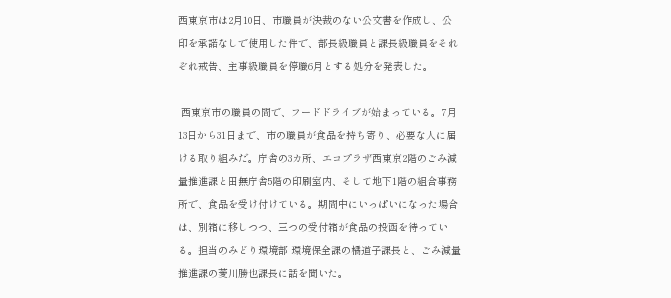西東京市は2月10日、市職員が決裁のない公文書を作成し、公印を承諾なしで使用した件で、部長級職員と課長級職員をそれぞれ戒告、主事級職員を停職6月とする処分を発表した。

 西東京市の職員の間で、フードドライブが始まっている。7月13日から31日まで、市の職員が食品を持ち寄り、必要な人に届ける取り組みだ。庁舎の3カ所、エコプラザ西東京2階のごみ減量推進課と田無庁舎5階の印刷室内、そして地下1階の組合事務所で、食品を受け付けている。期間中にいっぱいになった場合は、別箱に移しつつ、三つの受付箱が食品の投函を待っている。担当のみどり環境部 環境保全課の橘道子課長と、ごみ減量推進課の菱川勝也課長に話を聞いた。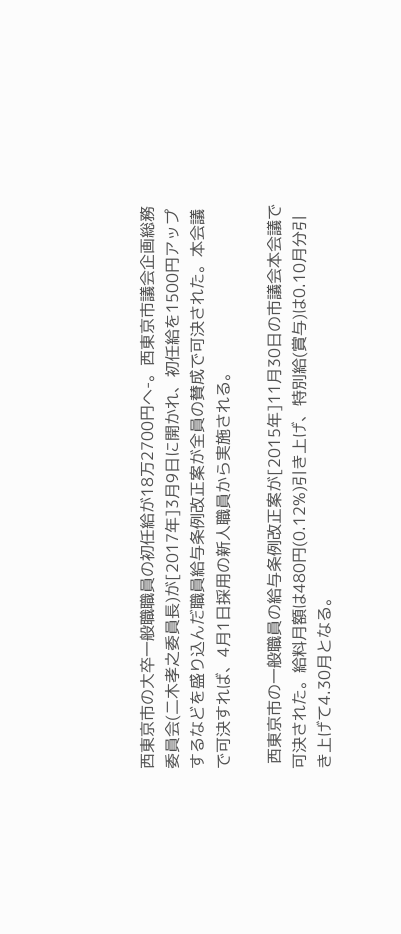西東京市の大卒一般職職員の初任給が18万2700円へ-。西東京市議会企画総務委員会(二木孝之委員長)が[2017年]3月9日に開かれ、初任給を1500円アップするなどを盛り込んだ職員給与条例改正案が全員の賛成で可決された。本会議で可決すれば、4月1日採用の新人職員から実施される。

 西東京市の一般職員の給与条例改正案が[2015年]11月30日の市議会本会議で可決された。給料月額は480円(0.12%)引き上げ、特別給(賞与)は0.10月分引き上げて4.30月となる。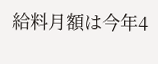給料月額は今年4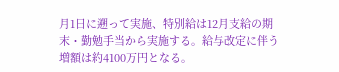月1日に遡って実施、特別給は12月支給の期末・勤勉手当から実施する。給与改定に伴う増額は約4100万円となる。